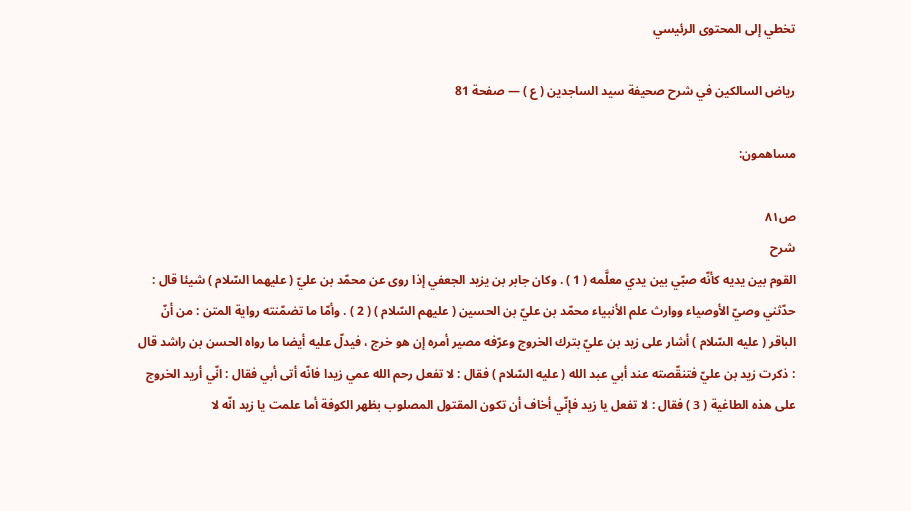تخطي إلى المحتوى الرئيسي

رياض السالكين في شرح صحيفة سيد الساجدين ( ع ) — صفحة 81

مساهمون:

ص٨١
شرح
القوم بين يديه كأنّه صبّي بين يدي معلَّمه ( 1 ) . وكان جابر بن يزيد الجعفي إذا روى عن محمّد بن عليّ ( عليهما السّلام ) شيئا قال : حدّثني وصيّ الأوصياء ووارث علم الأنبياء محمّد بن عليّ بن الحسين ( عليهم السّلام ) ( 2 ) . وأمّا ما تضمّنته رواية المتن : من أنّ الباقر ( عليه السّلام ) أشار على زيد بن عليّ بترك الخروج وعرّفه مصير أمره إن هو خرج ، فيدلّ عليه أيضا ما رواه الحسن بن راشد قال : ذكرت زيد بن عليّ فتنقّصته عند أبي عبد الله ( عليه السّلام ) فقال : لا تفعل رحم الله عمي زيدا فانّه أتى أبي فقال : انّي أريد الخروج على هذه الطاغية ( 3 ) فقال : لا تفعل يا زيد فإنّي أخاف أن تكون المقتول المصلوب بظهر الكوفة أما علمت يا زيد انّه لا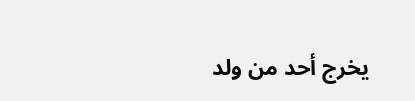يخرج أحد من ولد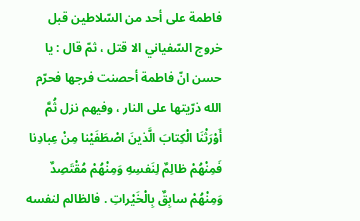فاطمة على أحد من السّلاطين قبل خروج السّفياني الا قتل ، ثمّ قال : يا حسن انّ فاطمة أحصنت فرجها فحرّم الله ذرّيتها على النار ، وفيهم نزل ثُمَّ أَوْرَثْنَا الْكِتابَ الَّذينَ اصْطَفَيْنا مِنْ عِبادِنا فَمِنْهُمْ ظالِمٌ لِنَفسِهِ وَمِنْهُمْ مُقْتَصِدٌ وَمِنْهُمْ سابِقٌ بِالْخَيْراتِ . فالظالم لنفسه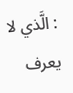: الَّذي لا يعرف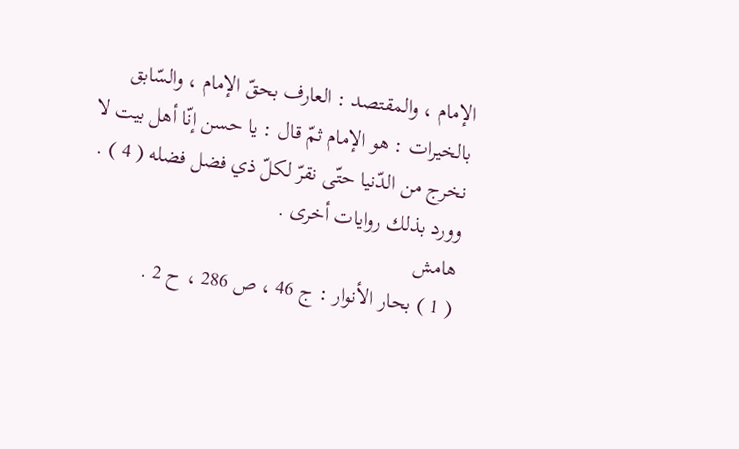الإمام ، والمقتصد : العارف بحقّ الإمام ، والسّابق بالخيرات : هو الإمام ثمّ قال : يا حسن إنّا أهل بيت لا نخرج من الدّنيا حتّى نقرّ لكلّ ذي فضل فضله ( 4 ) . وورد بذلك روايات أخرى .
هامش
( 1 ) بحار الأنوار : ج 46 ، ص 286 ، ح 2 .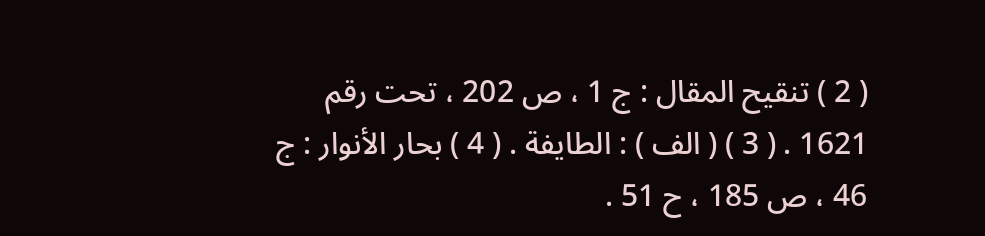( 2 ) تنقيح المقال : ج 1 ، ص 202 ، تحت رقم 1621 . ( 3 ) ( الف ) : الطايفة . ( 4 ) بحار الأنوار : ج 46 ، ص 185 ، ح 51 .